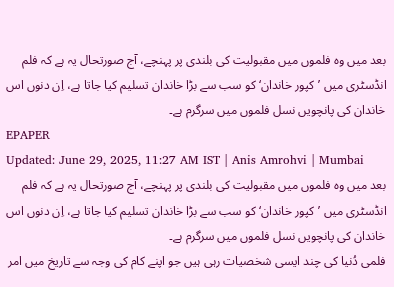بعد میں وہ فلموں میں مقبولیت کی بلندی پر پہنچے، آج صورتحال یہ ہے کہ فلم انڈسٹری میں ’کپور خاندان‘ کو سب سے بڑا خاندان تسلیم کیا جاتا ہے، اِن دنوں اس خاندان کی پانچویں نسل فلموں میں سرگرم ہے۔
EPAPER
Updated: June 29, 2025, 11:27 AM IST | Anis Amrohvi | Mumbai
بعد میں وہ فلموں میں مقبولیت کی بلندی پر پہنچے، آج صورتحال یہ ہے کہ فلم انڈسٹری میں ’کپور خاندان‘ کو سب سے بڑا خاندان تسلیم کیا جاتا ہے، اِن دنوں اس خاندان کی پانچویں نسل فلموں میں سرگرم ہے۔
فلمی دُنیا کی چند ایسی شخصیات رہی ہیں جو اپنے کام کی وجہ سے تاریخ میں امر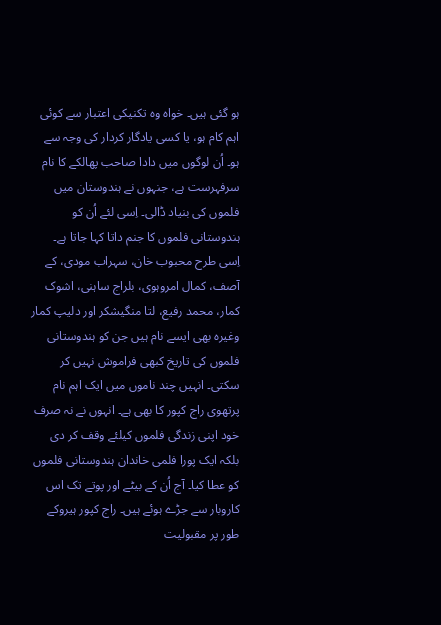ہو گئی ہیں۔ خواہ وہ تکنیکی اعتبار سے کوئی اہم کام ہو، یا کسی یادگار کردار کی وجہ سے ہو۔ اُن لوگوں میں دادا صاحب پھالکے کا نام سرفہرست ہے، جنہوں نے ہندوستان میں فلموں کی بنیاد ڈالی۔ اِسی لئے اُن کو ہندوستانی فلموں کا جنم داتا کہا جاتا ہے۔ اِسی طرح محبوب خان، سہراب مودی، کے آصف، کمال امروہوی، بلراج ساہنی، اشوک کمار، محمد رفیع، لتا منگیشکر اور دلیپ کمار وغیرہ بھی ایسے نام ہیں جن کو ہندوستانی فلموں کی تاریخ کبھی فراموش نہیں کر سکتی۔ انہیں چند ناموں میں ایک اہم نام پرتھوی راج کپور کا بھی ہے۔ انہوں نے نہ صرف خود اپنی زندگی فلموں کیلئے وقف کر دی بلکہ ایک پورا فلمی خاندان ہندوستانی فلموں کو عطا کیا۔ آج اُن کے بیٹے اور پوتے تک اس کاروبار سے جڑے ہوئے ہیں۔ راج کپور ہیروکے طور پر مقبولیت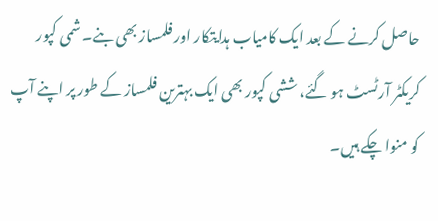حاصل کرنے کے بعد ایک کامیاب ہدایتکار اور فلمساز بھی بنے۔ شمی کپور کریکٹر آرٹسٹ ہو گئے، ششی کپور بھی ایک بہترین فلمساز کے طور پر اپنے آپ کو منوا چکے ہیں۔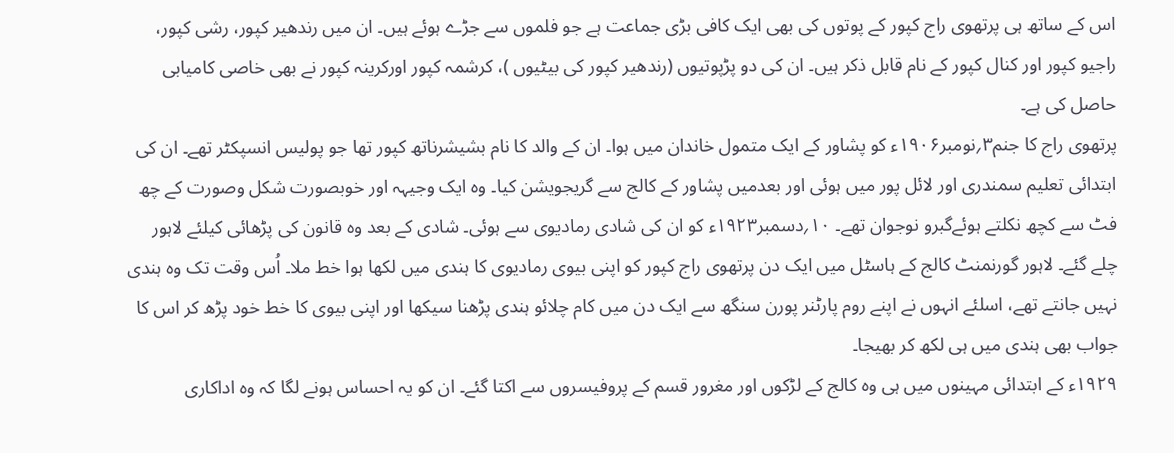اس کے ساتھ ہی پرتھوی راج کپور کے پوتوں کی بھی ایک کافی بڑی جماعت ہے جو فلموں سے جڑے ہوئے ہیں۔ ان میں رندھیر کپور، رشی کپور، راجیو کپور اور کنال کپور کے نام قابل ذکر ہیں۔ ان کی دو پڑپوتیوں (رندھیر کپور کی بیٹیوں )، کرشمہ کپور اورکرینہ کپور نے بھی خاصی کامیابی حاصل کی ہے۔
پرتھوی راج کا جنم۳؍نومبر۱۹۰۶ء کو پشاور کے ایک متمول خاندان میں ہوا۔ ان کے والد کا نام بشیشرناتھ کپور تھا جو پولیس انسپکٹر تھے۔ ان کی ابتدائی تعلیم سمندری اور لائل پور میں ہوئی اور بعدمیں پشاور کے کالج سے گریجویشن کیا۔ وہ ایک وجیہہ اور خوبصورت شکل وصورت کے چھ فٹ سے کچھ نکلتے ہوئےگبرو نوجوان تھے۔ ۱۰؍دسمبر۱۹۲۳ء کو ان کی شادی رمادیوی سے ہوئی۔ شادی کے بعد وہ قانون کی پڑھائی کیلئے لاہور چلے گئے۔ لاہور گورنمنٹ کالج کے ہاسٹل میں ایک دن پرتھوی راج کپور کو اپنی بیوی رمادیوی کا ہندی میں لکھا ہوا خط ملا۔ اُس وقت تک وہ ہندی نہیں جانتے تھے، اسلئے انہوں نے اپنے روم پارٹنر پورن سنگھ سے ایک دن میں کام چلائو ہندی پڑھنا سیکھا اور اپنی بیوی کا خط خود پڑھ کر اس کا جواب بھی ہندی میں ہی لکھ کر بھیجا۔
۱۹۲۹ء کے ابتدائی مہینوں میں ہی وہ کالج کے لڑکوں اور مغرور قسم کے پروفیسروں سے اکتا گئے۔ ان کو یہ احساس ہونے لگا کہ وہ اداکاری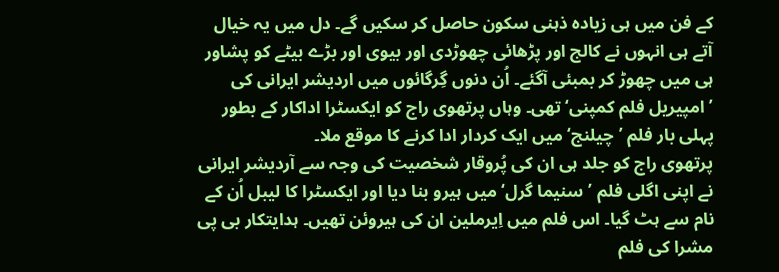کے فن میں ہی زیادہ ذہنی سکون حاصل کر سکیں گے۔ دل میں یہ خیال آتے ہی انہوں نے کالج اور پڑھائی چھوڑدی اور بیوی اور بڑے بیٹے کو پشاور ہی میں چھوڑ کر بمبئی آگئے۔ اُن دنوں گِرگائوں میں اردیشر ایرانی کی ’امپیریل فلم کمپنی‘ تھی۔ وہاں پرتھوی راج کو ایکسٹرا اداکار کے بطور پہلی بار فلم ’چیلنج‘ میں ایک کردار ادا کرنے کا موقع ملا۔
پرتھوی راج کو جلد ہی ان کی پُروقار شخصیت کی وجہ سے آردیشر ایرانی نے اپنی اگلی فلم ’سنیما گرل‘ میں ہیرو بنا دیا اور ایکسٹرا کا لیبل اُن کے نام سے ہٹ گیا۔ اس فلم میں اِیرملین ان کی ہیروئن تھیں۔ ہدایتکار بی پی مشرا کی فلم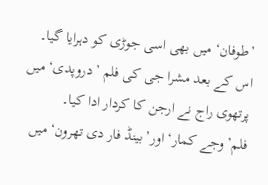’طوفان‘ میں بھی اسی جوڑی کو دہرایا گیا۔ اس کے بعد مشرا جی کی فلم ’دروپدی‘ میں پرتھوی راج نے ارجن کا کردار ادا کیا۔ فلم’وجے کمار‘ اور’بینڈ فار دی تھرون‘ میں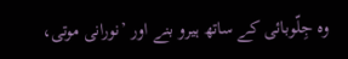وہ جِلّوبائی کے ساتھ ہیرو بنے اور ’نورانی موتی،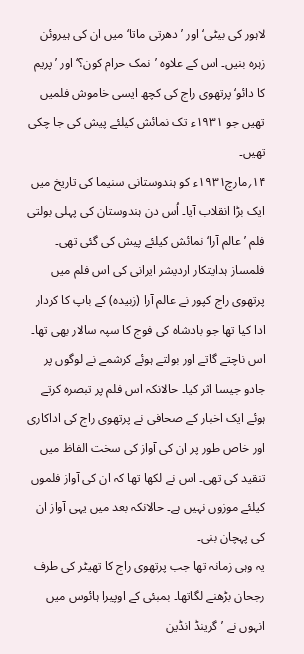لاہور کی بیٹی‘ اور ’دھرتی ماتا‘ میں ان کی ہیروئن زہرہ بنیں۔ اس کے علاوہ ’نمک حرام کون؟‘ اور ’پریم کا دائو‘ پرتھوی راج کی کچھ ایسی خاموش فلمیں تھیں جو ۱۹۳۱ء تک نمائش کیلئے پیش کی جا چکی تھیں۔
۱۴؍مارچ۱۹۳۱ء کو ہندوستانی سنیما کی تاریخ میں ایک بڑا انقلاب آیا۔ اُس دن ہندوستان کی پہلی بولتی فلم ’عالم آرا‘ نمائش کیلئے پیش کی گئی تھی۔ فلمساز ہدایتکار اردیشر ایرانی کی اس فلم میں پرتھوی راج کپور نے عالم آرا (زبیدہ) کے باپ کا کردار ادا کیا تھا جو بادشاہ کی فوج کا سپہ سالار بھی تھا۔ اس ناچتے گاتے اور بولتے ہوئے کرشمے نے لوگوں پر جادو جیسا اثر کیا۔ حالانکہ اس فلم پر تبصرہ کرتے ہوئے ایک اخبار کے صحافی نے پرتھوی راج کی اداکاری اور خاص طور پر ان کی آواز کی سخت الفاظ میں تنقید کی تھی۔ اس نے لکھا تھا کہ ان کی آواز فلموں کیلئے موزوں نہیں ہے۔ حالانکہ بعد میں یہی آواز ان کی پہچان بنی۔
یہ وہی زمانہ تھا جب پرتھوی راج کا تھیٹر کی طرف رجحان بڑھنے لگاتھا۔ بمبئی کے اوپیرا ہائوس میں انہوں نے ’گرینڈ انڈین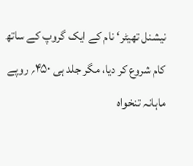نیشنل تھیٹر‘ نام کے ایک گروپ کے ساتھ کام شروع کر دیا، مگر جلد ہی ۴۵۰؍ روپے ماہانہ تنخواہ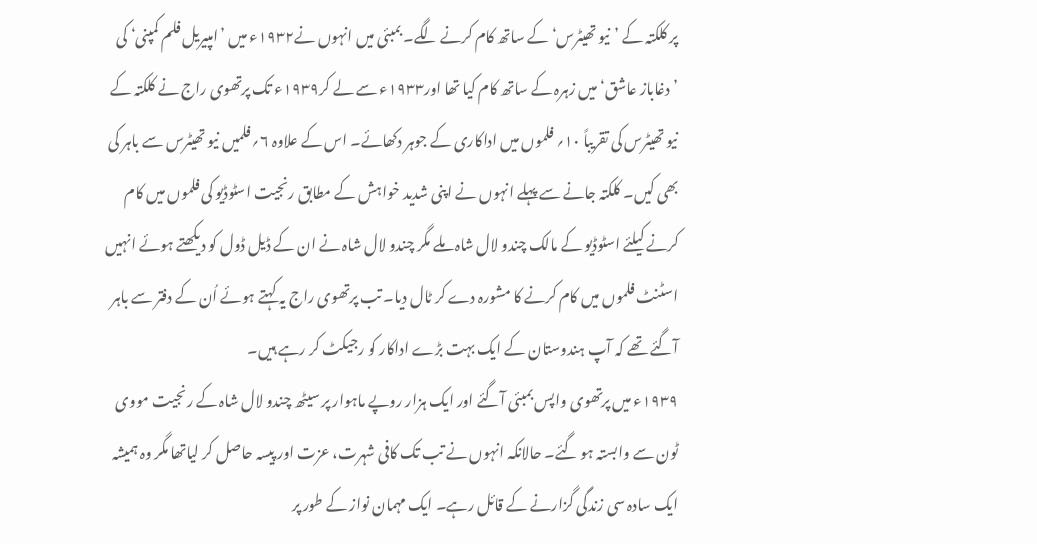پر کلکتہ کے ’نیو تھیٹرس‘ کے ساتھ کام کرنے لگے۔ بمبئی میں انہوں نے۱۹۳۲ء میں ’امپیریل فلم کمپنی‘ کی ’دغاباز عاشق‘ میں زہرہ کے ساتھ کام کیا تھا اور۱۹۳۳ء سے لے کر۱۹۳۹ء تک پرتھوی راج نے کلکتہ کے نیو تھیٹرس کی تقریباً ۱۰؍ فلموں میں اداکاری کے جوہر دکھائے۔ اس کے علاوہ ۶؍فلمیں نیو تھیٹرس سے باہر کی بھی کیں۔ کلکتہ جانے سے پہلے انہوں نے اپنی شدید خواہش کے مطابق رنجیت اسٹوڈیو کی فلموں میں کام کرنے کیلئے اسٹوڈیو کے مالک چندو لال شاہ ملے مگر چندو لال شاہ نے ان کے ڈیل ڈول کو دیکھتے ہوئے انہیں اسٹنٹ فلموں میں کام کرنے کا مشورہ دے کر ٹال دیا۔ تب پرتھوی راج یہ کہتے ہوئے اُن کے دفتر سے باہر آگئے تھے کہ آپ ہندوستان کے ایک بہت بڑے اداکار کو رجیکٹ کر رہے ہیں۔
۱۹۳۹ء میں پرتھوی واپس بمبئی آگئے اور ایک ہزار روپے ماہوار پر سیٹھ چندو لال شاہ کے رنجیت مووی ٹون سے وابستہ ہو گئے۔ حالانکہ انہوں نے تب تک کافی شہرت، عزت اور پیسہ حاصل کر لیاتھا مگر وہ ہمیشہ ایک سادہ سی زندگی گزارنے کے قائل رہے۔ ایک مہمان نواز کے طور پر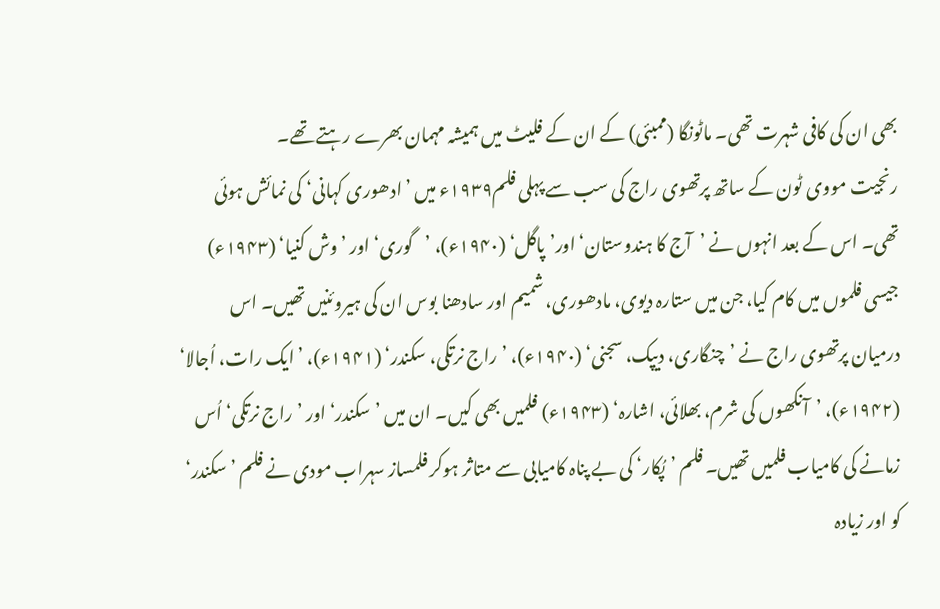بھی ان کی کافی شہرت تھی۔ ماٹونگا (ممبئی) کے ان کے فلیٹ میں ہمیشہ مہمان بھرے رہتے تھے۔
رنجیت مووی ٹون کے ساتھ پرتھوی راج کی سب سے پہلی فلم۱۹۳۹ء میں ’ادھوری کہانی‘ کی نمائش ہوئی تھی۔ اس کے بعد انہوں نے ’آج کا ہندوستان‘ اور’پاگل‘ (۱۹۴۰ء)، ’گوری‘ اور ’وش کنیا‘ (۱۹۴۳ء) جیسی فلموں میں کام کیا، جن میں ستارہ دیوی، مادھوری، شمیم اور سادھنا بوس ان کی ہیروئنیں تھیں۔ اس درمیان پرتھوی راج نے ’چنگاری، دیپک، سجنی‘ (۱۹۴۰ء)، ’راج نرتکی، سکندر‘ (۱۹۴۱ء)، ’ایک رات، اُجالا‘ (۱۹۴۲ء)، ’آنکھوں کی شرم، بھلائی، اشارہ‘ (۱۹۴۳ء) فلمیں بھی کیں۔ ان میں ’سکندر‘ اور ’راج نرتکی‘ اُس زمانے کی کامیاب فلمیں تھیں۔ فلم ’پُکار‘ کی بے پناہ کامیابی سے متاثر ہوکر فلمساز سہراب مودی نے فلم ’سکندر‘ کو اور زیادہ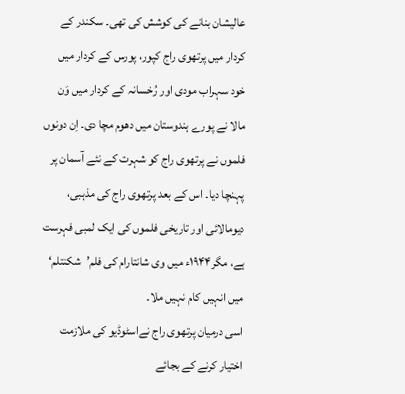عالیشان بنانے کی کوشش کی تھی۔ سکندر کے کردار میں پرتھوی راج کپور، پورس کے کردار میں خود سہراب مودی اور رُخسانہ کے کردار میں وَن مالا نے پورے ہندوستان میں دھوم مچا دی۔ اِن دونوں فلموں نے پرتھوی راج کو شہرت کے نئے آسمان پر پہنچا دیا۔ اس کے بعد پرتھوی راج کی مذہبی، دیومالائی اور تاریخی فلموں کی ایک لمبی فہرست ہے، مگر۱۹۴۴ء میں وی شانتارام کی فلم’شکنتلم‘ میں انہیں کام نہیں ملا۔
اسی درمیان پرتھوی راج نےاسٹوڈیو کی ملازمت اختیار کرنے کے بجائے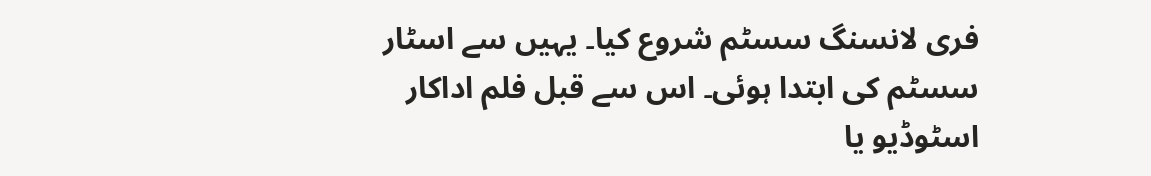فری لانسنگ سسٹم شروع کیا۔ یہیں سے اسٹار سسٹم کی ابتدا ہوئی۔ اس سے قبل فلم اداکار اسٹوڈیو یا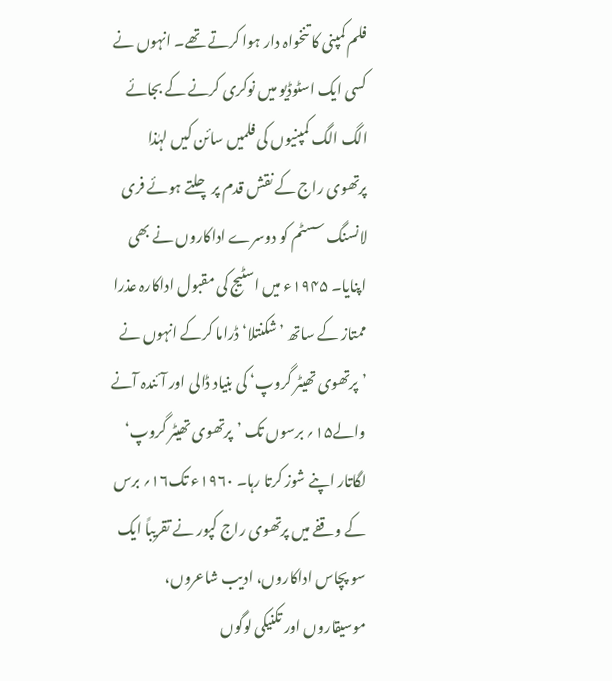فلم کمپنی کا تنخواہ دار ہوا کرتے تھے۔ انہوں نے کسی ایک اسٹوڈیو میں نوکری کرنے کے بجائے الگ الگ کمپنیوں کی فلمیں سائن کیں لہٰذا پرتھوی راج کے نقش قدم پر چلتے ہوئے فری لانسنگ سسٹم کو دوسرے اداکاروں نے بھی اپنایا۔ ۱۹۴۵ء میں اسٹیج کی مقبول اداکارہ عذرا ممتاز کے ساتھ ’شکنتلا‘ ڈراما کرکے انہوں نے ’پرتھوی تھیٹر گروپ‘ کی بنیاد ڈالی اور آئندہ آنے والے۱۵؍ برسوں تک ’پرتھوی تھیٹر گروپ‘ لگاتار اپنے شوز کرتا رہا۔ ۱۹۶۰ء تک۱۶؍ برس کے وقفے میں پرتھوی راج کپور نے تقریباً ایک سو پچاس اداکاروں، ادیب شاعروں، موسیقاروں اور تکنیکی لوگوں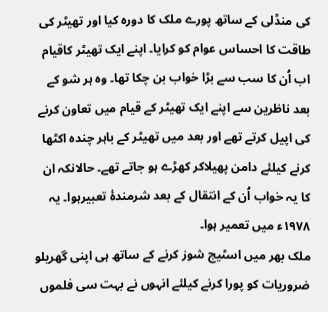کی منڈلی کے ساتھ پورے ملک کا دورہ کیا اور تھیٹر کی طاقت کا احساس عوام کو کرایا۔ اپنے ایک تھیٹر کاقیام اب اُن کا سب سے بڑا خواب بن چکا تھا۔ وہ ہر شو کے بعد ناظرین سے اپنے ایک تھیٹر کے قیام میں تعاون کرنے کی اپیل کرتے تھے اور بعد میں تھیٹر کے باہر چندہ اکٹھا کرنے کیلئے دامن پھیلاکر کھڑے ہو جاتے تھے۔ حالانکہ ان کا یہ خواب اُن کے انتقال کے بعد شرمندۂ تعبیرہوا۔ یہ ۱۹۷۸ء میں تعمیر ہوا۔
ملک بھر میں اسٹیج شوز کرنے کے ساتھ ہی اپنی گھریلو ضروریات کو پورا کرنے کیلئے انہوں نے بہت سی فلموں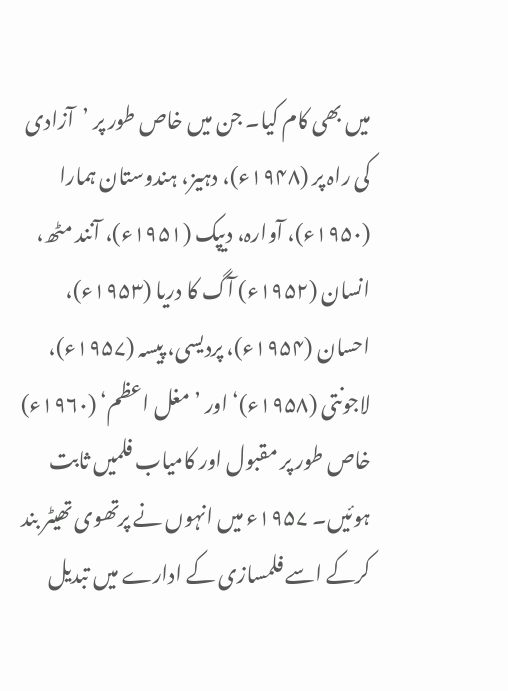میں بھی کام کیا۔ جن میں خاص طور پر ’آزادی کی راہ پر (۱۹۴۸ء)، دہیز، ہندوستان ہمارا (۱۹۵۰ء)، آوارہ، دیپک (۱۹۵۱ء)، آنند مٹھ، انسان (۱۹۵۲ء) آگ کا دریا (۱۹۵۳ء)، احسان (۱۹۵۴ء)، پردیسی، پیسہ (۱۹۵۷ء)، لاجونتی (۱۹۵۸ء)‘ اور ’مغل اعظم‘ (۱۹۶۰ء) خاص طور پر مقبول اور کامیاب فلمیں ثابت ہوئیں۔ ۱۹۵۷ء میں انہوں نے پرتھوی تھیٹر بند کرکے اسے فلمسازی کے ادارے میں تبدیل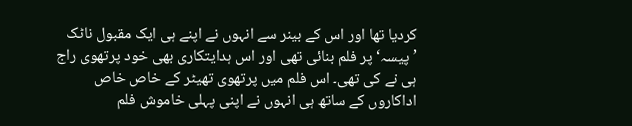کردیا تھا اور اس کے بینر سے انہوں نے اپنے ہی ایک مقبول ناٹک ’پیسہ‘ پر فلم بنائی تھی اور اس ہدایتکاری بھی خود پرتھوی راج ہی نے کی تھی۔ اس فلم میں پرتھوی تھیٹر کے خاص خاص اداکاروں کے ساتھ ہی انہوں نے اپنی پہلی خاموش فلم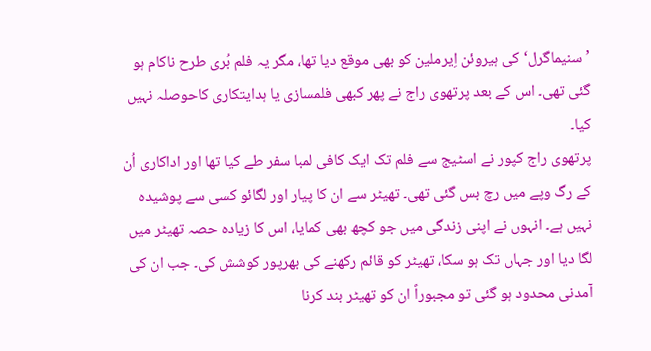’سنیماگرل‘کی ہیروئن اِیرملین کو بھی موقع دیا تھا، مگر یہ فلم بُری طرح ناکام ہو گئی تھی۔ اس کے بعد پرتھوی راج نے پھر کبھی فلمسازی یا ہدایتکاری کاحوصلہ نہیں کیا۔
پرتھوی راج کپور نے اسٹیج سے فلم تک ایک کافی لمبا سفر طے کیا تھا اور اداکاری اُن کے رگ وپے میں رچ بس گئی تھی۔ تھیٹر سے ان کا پیار اور لگائو کسی سے پوشیدہ نہیں ہے۔ انہوں نے اپنی زندگی میں جو کچھ بھی کمایا، اس کا زیادہ حصہ تھیٹر میں لگا دیا اور جہاں تک ہو سکا، تھیٹر کو قائم رکھنے کی بھرپور کوشش کی۔ جب ان کی آمدنی محدود ہو گئی تو مجبوراً ان کو تھیٹر بند کرنا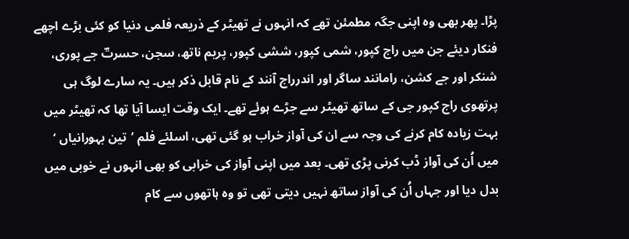پڑا۔ پھر بھی وہ اپنی جگہ مطمئن تھے کہ انہوں نے تھیٹر کے ذریعہ فلمی دنیا کو کئی بڑے اچھے فنکار دیئے جن میں راج کپور، شمی کپور، ششی کپور، پریم ناتھ، سجن، حسرتؔ جے پوری، شنکر اور جے کشن، رامانند ساگر اور اندرراج آنند کے نام قابل ذکر ہیں۔ یہ سارے لوگ ہی پرتھوی راج کپور جی کے ساتھ تھیٹر سے جڑے ہوئے تھے۔ ایک وقت ایسا آیا تھا کہ تھیٹر میں بہت زیادہ کام کرنے کی وجہ سے ان کی آواز خراب ہو گئی تھی، اسلئے فلم ’تین بہورانیاں ‘ میں اُن کی آواز ڈب کرنی پڑی تھی۔ بعد میں اپنی آواز کی خرابی کو بھی انہوں نے خوبی میں بدل دیا اور جہاں اُن کی آواز ساتھ نہیں دیتی تھی تو وہ ہاتھوں سے کام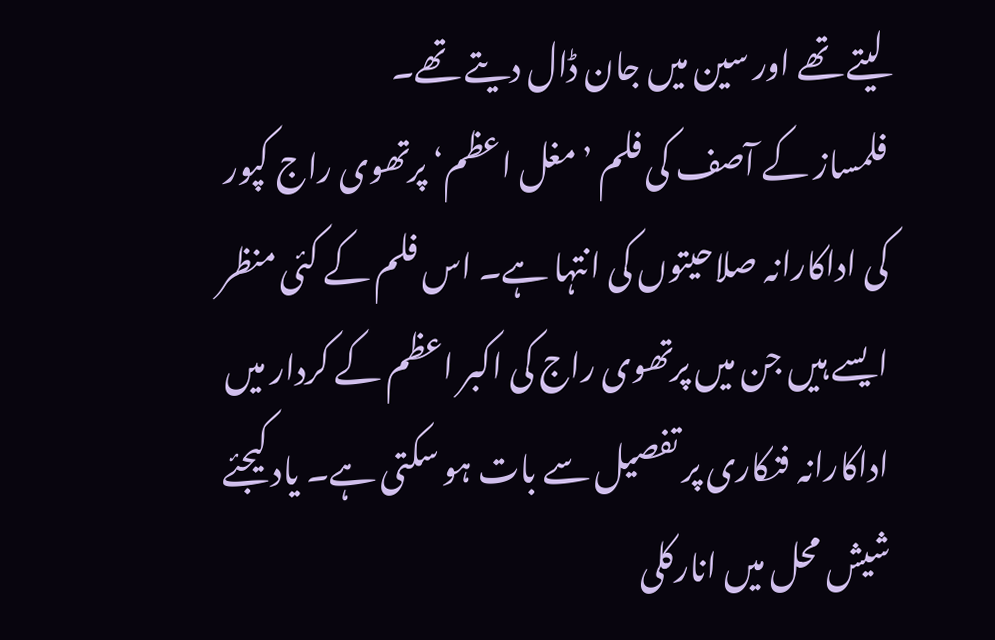لیتے تھے اور سین میں جان ڈال دیتے تھے۔
فلمساز کے آصف کی فلم ’مغل اعظم‘ پرتھوی راج کپور کی اداکارانہ صلاحیتوں کی انتہا ہے۔ اس فلم کے کئی منظر ایسے ہیں جن میں پرتھوی راج کی اکبر اعظم کے کردار میں اداکارانہ فنکاری پر تفصیل سے بات ہو سکتی ہے۔ یاد کیجئے شیش محل میں انارکلی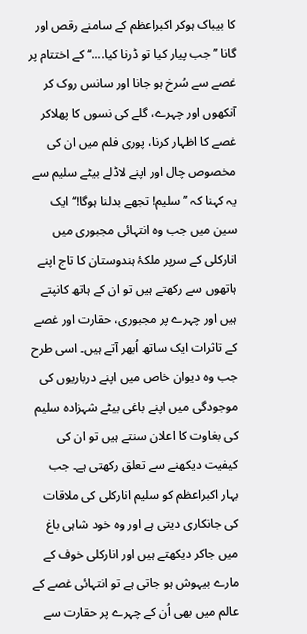کا بیباک ہوکر اکبراعظم کے سامنے رقص اور گانا ’’جب پیار کیا تو ڈرنا کیا....‘‘ کے اختتام پر غصے سے سُرخ ہو جانا اور سانس روک کر آنکھوں اور چہرے، گلے کی نسوں کا پھلاکر غصے کا اظہار کرنا، پوری فلم میں ان کی مخصوص چال اور اپنے لاڈلے بیٹے سلیم سے یہ کہنا کہ ’’سلیم! تجھے بدلنا ہوگا!‘‘ ایک سین میں جب وہ انتہائی مجبوری میں انارکلی کے سرپر ملکۂ ہندوستان کا تاج اپنے ہاتھوں سے رکھتے ہیں تو ان کے ہاتھ کانپتے ہیں اور چہرے پر مجبوری، حقارت اور غصے کے تاثرات ایک ساتھ اُبھر آتے ہیں۔ اسی طرح جب وہ دیوان خاص میں اپنے درباریوں کی موجودگی میں اپنے باغی بیٹے شہزادہ سلیم کی بغاوت کا اعلان سنتے ہیں تو ان کی کیفیت دیکھنے سے تعلق رکھتی ہے۔ جب بہار اکبراعظم کو سلیم انارکلی کی ملاقات کی جانکاری دیتی ہے اور وہ خود شاہی باغ میں جاکر دیکھتے ہیں اور انارکلی خوف کے مارے بیہوش ہو جاتی ہے تو انتہائی غصے کے عالم میں بھی اُن کے چہرے پر حقارت سے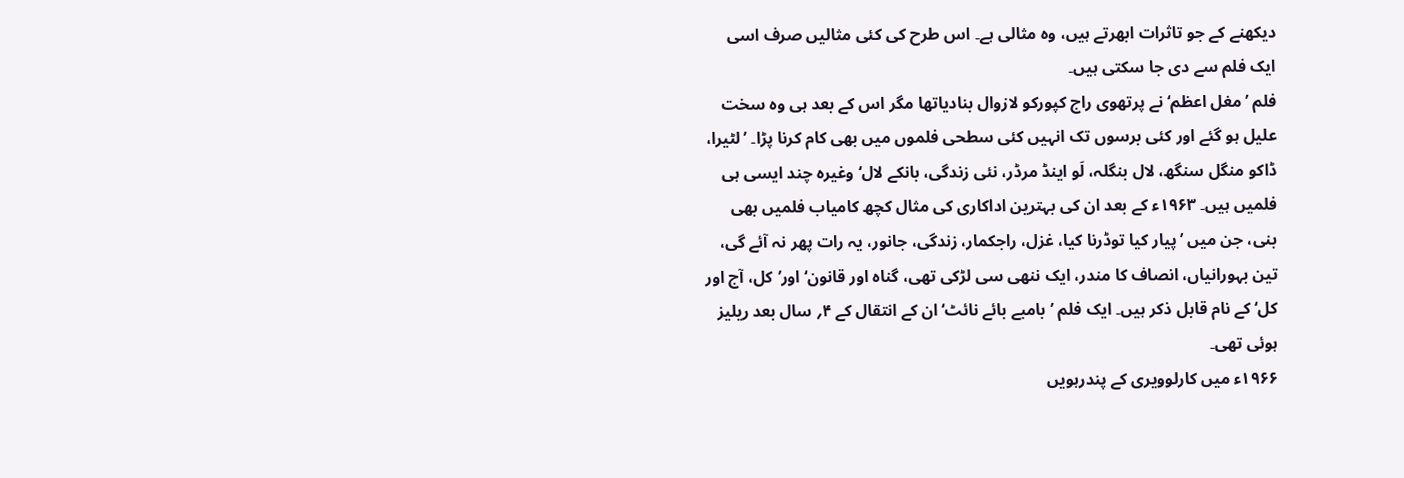دیکھنے کے جو تاثرات ابھرتے ہیں، وہ مثالی ہے۔ اس طرح کی کئی مثالیں صرف اسی ایک فلم سے دی جا سکتی ہیں۔
فلم ’مغل اعظم‘ نے پرتھوی راج کپورکو لازوال بنادیاتھا مگر اس کے بعد ہی وہ سخت علیل ہو گئے اور کئی برسوں تک انہیں کئی سطحی فلموں میں بھی کام کرنا پڑا۔ ’لٹیرا، ڈاکو منگل سنگھ، لال بنگلہ، لَو اینڈ مرڈر، نئی زندگی، بانکے لال‘ وغیرہ چند ایسی ہی فلمیں ہیں۔ ۱۹۶۳ء کے بعد ان کی بہترین اداکاری کی مثال کچھ کامیاب فلمیں بھی بنی، جن میں ’پیار کیا توڈرنا کیا، غزل، راجکمار، زندگی، جانور، یہ رات پھر نہ آئے گی، تین بہورانیاں، انصاف کا مندر، ایک ننھی سی لڑکی تھی، گناہ اور قانون‘ اور’کل، آج اور کل‘ کے نام قابل ذکر ہیں۔ ایک فلم ’بامبے بائے نائٹ‘ان کے انتقال کے ۴؍ سال بعد ریلیز ہوئی تھی۔
۱۹۶۶ء میں کارلوویری کے پندرہویں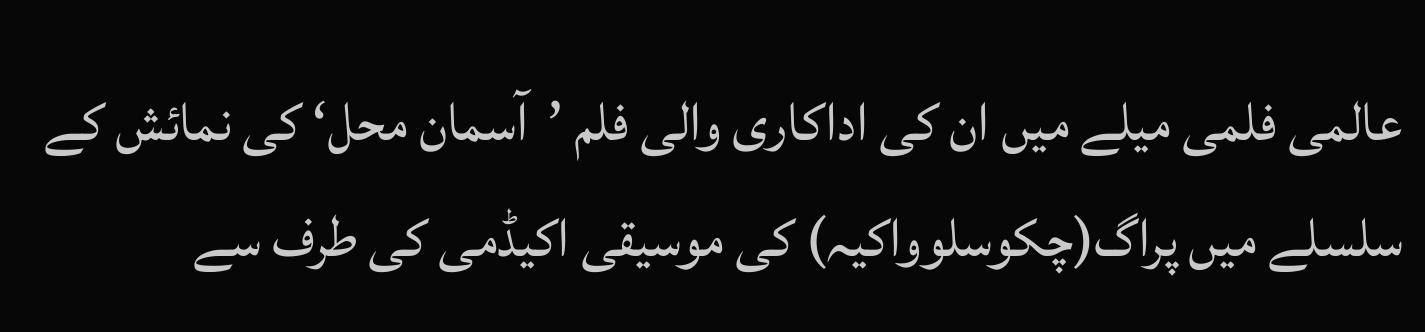عالمی فلمی میلے میں ان کی اداکاری والی فلم ’آسمان محل‘ کی نمائش کے سلسلے میں پراگ(چکوسلوواکیہ) کی موسیقی اکیڈمی کی طرف سے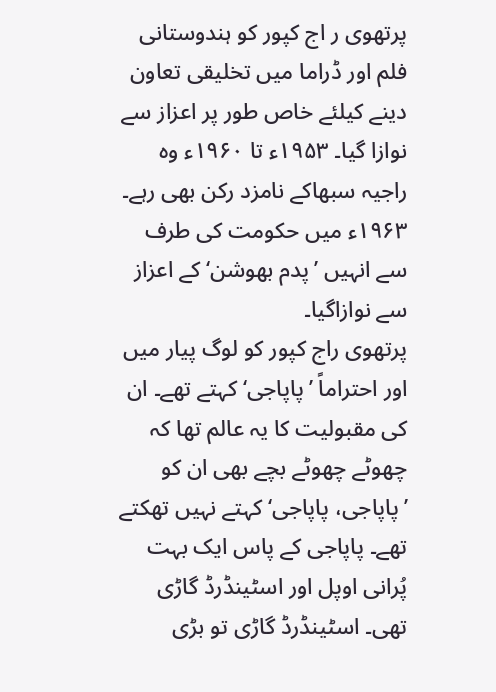پرتھوی ر اج کپور کو ہندوستانی فلم اور ڈراما میں تخلیقی تعاون دینے کیلئے خاص طور پر اعزاز سے نوازا گیا۔ ۱۹۵۳ء تا ۱۹۶۰ء وہ راجیہ سبھاکے نامزد رکن بھی رہے۔ ۱۹۶۳ء میں حکومت کی طرف سے انہیں ’پدم بھوشن‘ کے اعزاز سے نوازاگیا۔
پرتھوی راج کپور کو لوگ پیار میں اور احتراماً ’پاپاجی‘ کہتے تھے۔ ان کی مقبولیت کا یہ عالم تھا کہ چھوٹے چھوٹے بچے بھی ان کو ’پاپاجی، پاپاجی‘ کہتے نہیں تھکتے تھے۔ پاپاجی کے پاس ایک بہت پُرانی اوپل اور اسٹینڈرڈ گاڑی تھی۔ اسٹینڈرڈ گاڑی تو بڑی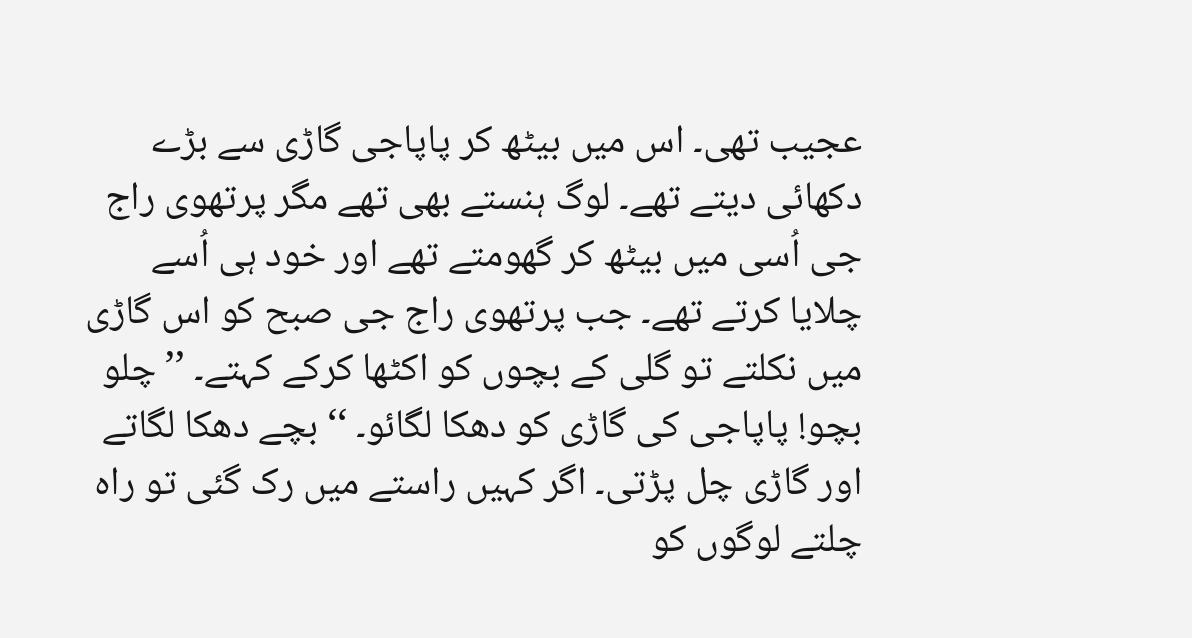عجیب تھی۔ اس میں بیٹھ کر پاپاجی گاڑی سے بڑے دکھائی دیتے تھے۔ لوگ ہنستے بھی تھے مگر پرتھوی راج جی اُسی میں بیٹھ کر گھومتے تھے اور خود ہی اُسے چلایا کرتے تھے۔ جب پرتھوی راج جی صبح کو اس گاڑی میں نکلتے تو گلی کے بچوں کو اکٹھا کرکے کہتے۔ ’’چلو بچو! پاپاجی کی گاڑی کو دھکا لگائو۔ ‘‘ بچے دھکا لگاتے اور گاڑی چل پڑتی۔ اگر کہیں راستے میں رک گئی تو راہ چلتے لوگوں کو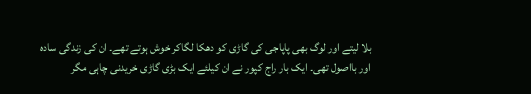بلا لیتے اور لوگ بھی پاپاجی کی گاڑی کو دھکا لگاکر خوش ہوتے تھے۔ ان کی زندگی سادہ اور بااصول تھی۔ ایک بار راج کپور نے ان کیلئے ایک بڑی گاڑی خریدنی چاہی مگر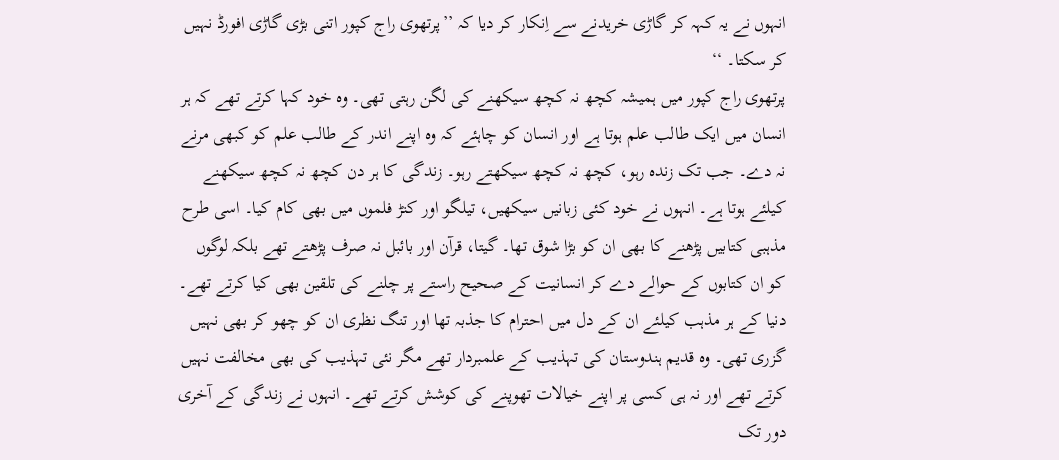انہوں نے یہ کہہ کر گاڑی خریدنے سے اِنکار کر دیا کہ ’’پرتھوی راج کپور اتنی بڑی گاڑی افورڈ نہیں کر سکتا۔ ‘‘
پرتھوی راج کپور میں ہمیشہ کچھ نہ کچھ سیکھنے کی لگن رہتی تھی۔ وہ خود کہا کرتے تھے کہ ہر انسان میں ایک طالب علم ہوتا ہے اور انسان کو چاہئے کہ وہ اپنے اندر کے طالب علم کو کبھی مرنے نہ دے۔ جب تک زندہ رہو، کچھ نہ کچھ سیکھتے رہو۔ زندگی کا ہر دن کچھ نہ کچھ سیکھنے کیلئے ہوتا ہے۔ انہوں نے خود کئی زبانیں سیکھیں، تیلگو اور کنڑ فلموں میں بھی کام کیا۔ اسی طرح مذہبی کتابیں پڑھنے کا بھی ان کو بڑا شوق تھا۔ گیتا، قرآن اور بائبل نہ صرف پڑھتے تھے بلکہ لوگوں کو ان کتابوں کے حوالے دے کر انسانیت کے صحیح راستے پر چلنے کی تلقین بھی کیا کرتے تھے۔ دنیا کے ہر مذہب کیلئے ان کے دل میں احترام کا جذبہ تھا اور تنگ نظری ان کو چھو کر بھی نہیں گزری تھی۔ وہ قدیم ہندوستان کی تہذیب کے علمبردار تھے مگر نئی تہذیب کی بھی مخالفت نہیں کرتے تھے اور نہ ہی کسی پر اپنے خیالات تھوپنے کی کوشش کرتے تھے۔ انہوں نے زندگی کے آخری دور تک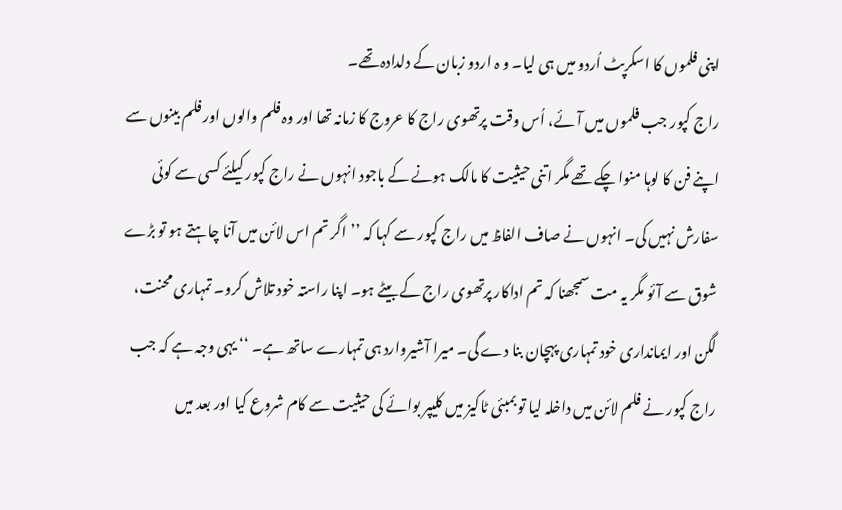اپنی فلموں کا اسکرپٹ اُردو میں ہی لیا۔ و ہ اردو زبان کے دلدادہ تھے۔
راج کپور جب فلموں میں آئے، اُس وقت پرتھوی راج کا عروج کا زمانہ تھا اور وہ فلم والوں اور فلم بینوں سے اپنے فن کا لوہا منوا چکے تھے مگر اتنی حیثیت کا مالک ہونے کے باجود انہوں نے راج کپور کیلئے کسی سے کوئی سفارش نہیں کی۔ انہوں نے صاف الفاظ میں راج کپور سے کہا کہ ’’اگر تم اس لائن میں آنا چاہتے ہو تو بڑے شوق سے آئو مگر یہ مت سمجھنا کہ تم اداکار پرتھوی راج کے بیٹے ہو۔ اپنا راستہ خود تلاش کرو۔ تمہاری محنت، لگن اور ایمانداری خود تمہاری پہچان بنا دے گی۔ میرا آشیروارد ہی تمہارے ساتھ ہے۔ ‘‘ یہی وجہ ہے کہ جب راج کپور نے فلم لائن میں داخلہ لیا تو بمبئی ٹاکیز میں کلیپر بوائے کی حیثیت سے کام شروع کیا اور بعد میں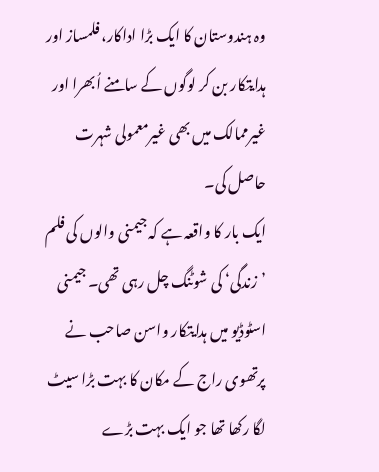وہ ہندوستان کا ایک بڑا اداکار، فلمساز اور ہدایتکار بن کر لوگوں کے سامنے اُبھرا اور غیرممالک میں بھی غیرمعمولی شہرت حاصل کی۔
ایک بار کا واقعہ ہے کہ جیمنی والوں کی فلم ’زندگی‘ کی شوٹنگ چل رہی تھی۔ جیمنی اسٹوڈیو میں ہدایتکار واسن صاحب نے پرتھوی راج کے مکان کا بہت بڑا سیٹ لگا رکھا تھا جو ایک بہت بڑے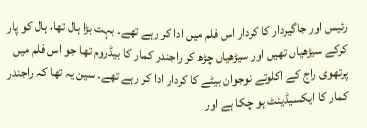رئیس اور جاگیردار کا کردار اس فلم میں ادا کر رہے تھے۔ بہت بڑا ہال تھا، ہال کو پار کرکے سیڑھیاں تھیں اور سیڑھیاں چڑھ کر راجندر کمار کا بیڈروم تھا جو اس فلم میں پرتھوی راج کے اکلوتے نوجوان بیٹے کا کردار ادا کر رہے تھے۔ سین یہ تھا کہ راجندر کمار کا ایکسیڈینٹ ہو چکا ہے اور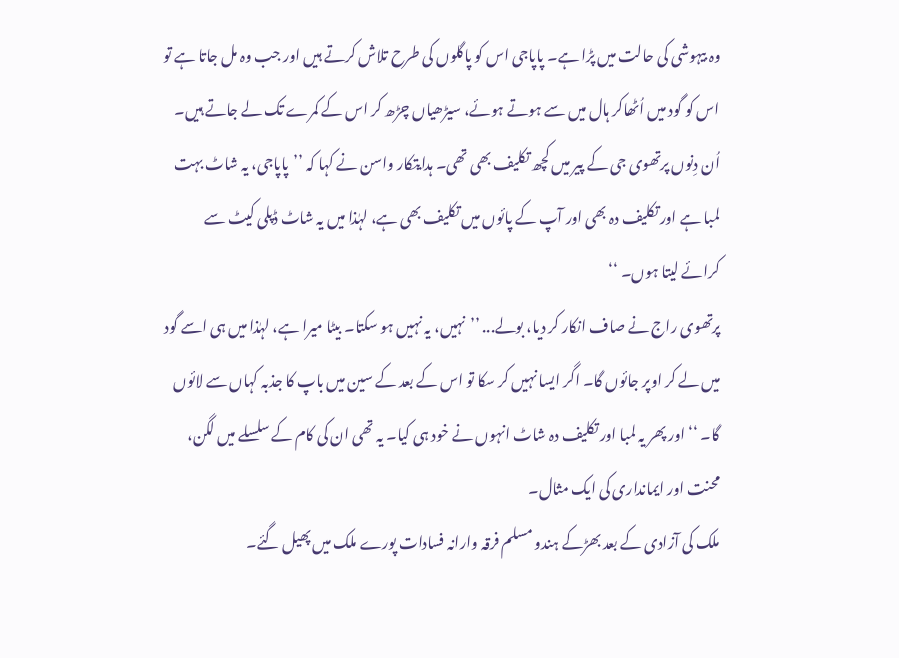وہ بیہوشی کی حالت میں پڑا ہے۔ پاپاجی اس کو پاگلوں کی طرح تلاش کرتے ہیں اور جب وہ مل جاتا ہے تو اس کو گود میں اُٹھاکر ہال میں سے ہوتے ہوئے، سیڑھیاں چڑھ کر اس کے کمرے تک لے جاتے ہیں۔ اُن دِنوں پرتھوی جی کے پیر میں کچھ تکلیف بھی تھی۔ ہدایتکار واسن نے کہا کہ ’’پاپاجی، یہ شاٹ بہت لمبا ہے اور تکلیف دہ بھی اور آپ کے پائوں میں تکلیف بھی ہے، لہٰذا میں یہ شاٹ ڈپلی کیٹ سے کرائے لیتا ہوں۔ ‘‘
پرتھوی راج نے صاف انکار کر دیا، بولے... ’’نہیں، یہ نہیں ہو سکتا۔ بیٹا میرا ہے، لہٰذا میں ہی اسے گود میں لے کر اوپر جائوں گا۔ اگر ایسا نہیں کر سکا تو اس کے بعد کے سین میں باپ کا جذبہ کہاں سے لائوں گا۔ ‘‘ اور پھر یہ لمبا اور تکلیف دہ شاٹ انہوں نے خود ہی کیا۔ یہ تھی ان کی کام کے سلسلے میں لگن، محنت اور ایمانداری کی ایک مثال۔
ملک کی آزادی کے بعد بھڑکے ہندو مسلم فرقہ وارانہ فسادات پورے ملک میں پھیل گئے۔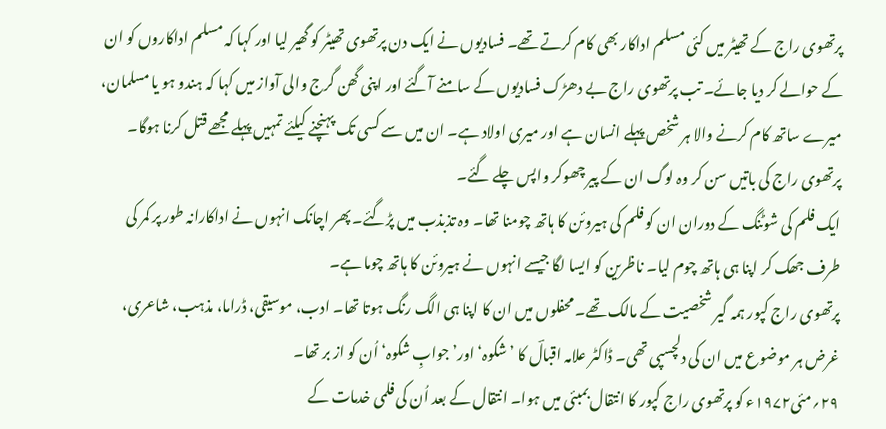پرتھوی راج کے تھیٹر میں کئی مسلم اداکار بھی کام کرتے تھے۔ فسادیوں نے ایک دن پرتھوی تھیٹر کو گھیر لیا اور کہا کہ مسلم اداکاروں کو ان کے حوالے کر دیا جائے۔ تب پرتھوی راج بے دھڑک فسادیوں کے سامنے آگئے اور اپنی گھن گرج والی آواز میں کہا کہ ہندو ہو یا مسلمان، میرے ساتھ کام کرنے والا ہر شخص پہلے انسان ہے اور میری اولاد ہے۔ ان میں سے کسی تک پہنچنے کیلئے تمہیں پہلے مجھے قتل کرنا ہوگا۔ پرتھوی راج کی باتیں سن کر وہ لوگ ان کے پیر چھوکر واپس چلے گئے۔
ایک فلم کی شوٹنگ کے دوران ان کو فلم کی ہیروئن کا ہاتھ چومنا تھا۔ وہ تذبذب میں پڑگئے۔ پھر اچانک انہوں نے اداکارانہ طور پر کمر کی طرف جھک کر اپنا ہی ہاتھ چوم لیا۔ ناظرین کو ایسا لگا جیسے انہوں نے ہیروئن کا ہاتھ چوما ہے۔
پرتھوی راج کپور ہمہ گیر شخصیت کے مالک تھے۔ محفلوں میں ان کا اپنا ہی الگ رنگ ہوتا تھا۔ ادب، موسیقی، ڈراما، مذہب، شاعری، غرض ہر موضوع میں ان کی دلچسپی تھی۔ ڈاکٹر علامہ اقبالؔ کا ’شکوہ‘ اور’جوابِ شکوہ‘ اُن کو از بر تھا۔
۲۹؍مئی۱۹۷۲ء کو پرتھوی راج کپور کا انتقال بمبئی میں ہوا۔ انتقال کے بعد اُن کی فلمی خدمات کے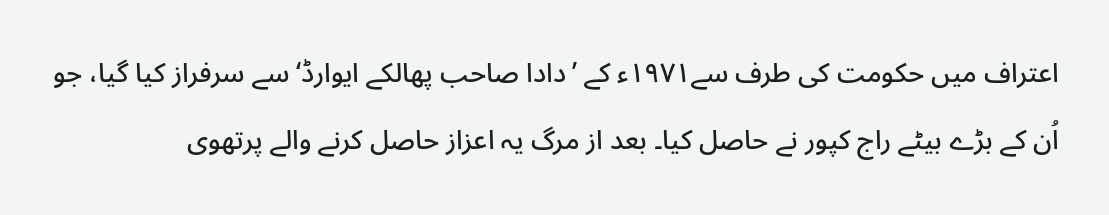اعتراف میں حکومت کی طرف سے۱۹۷۱ء کے ’دادا صاحب پھالکے ایوارڈ‘ سے سرفراز کیا گیا، جو اُن کے بڑے بیٹے راج کپور نے حاصل کیا۔ بعد از مرگ یہ اعزاز حاصل کرنے والے پرتھوی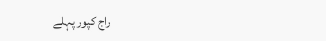راج کپور پہلے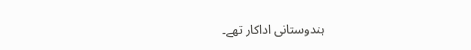ہندوستانی اداکار تھے۔